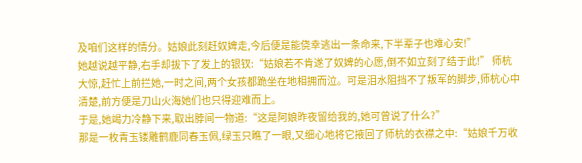及咱们这样的情分。姑娘此刻赶奴婢走,今后便是能侥幸逃出一条命来,下半辈子也难心安!”
她越说越平静,右手却拔下了发上的银钗:“姑娘若不肯遂了奴婢的心愿,倒不如立刻了结于此!” 师杭大惊,赶忙上前拦她,一时之间,两个女孩都跪坐在地相拥而泣。可是泪水阻挡不了叛军的脚步,师杭心中清楚,前方便是刀山火海她们也只得迎难而上。
于是,她竭力冷静下来,取出脖间一物道:“这是阿娘昨夜留给我的,她可曾说了什么?”
那是一枚青玉镂雕鹤鹿同春玉佩,绿玉只瞧了一眼,又细心地将它掖回了师杭的衣襟之中:“姑娘千万收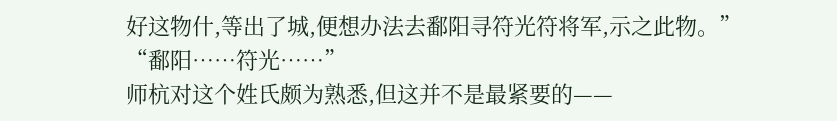好这物什,等出了城,便想办法去鄱阳寻符光符将军,示之此物。”
“鄱阳……符光……”
师杭对这个姓氏颇为熟悉,但这并不是最紧要的——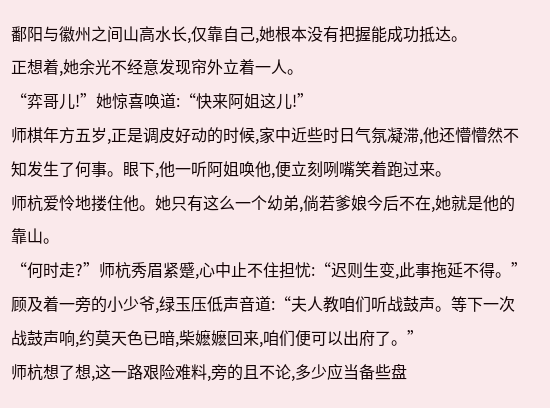鄱阳与徽州之间山高水长,仅靠自己,她根本没有把握能成功抵达。
正想着,她余光不经意发现帘外立着一人。
“弈哥儿!”她惊喜唤道:“快来阿姐这儿!”
师棋年方五岁,正是调皮好动的时候,家中近些时日气氛凝滞,他还懵懵然不知发生了何事。眼下,他一听阿姐唤他,便立刻咧嘴笑着跑过来。
师杭爱怜地搂住他。她只有这么一个幼弟,倘若爹娘今后不在,她就是他的靠山。
“何时走?”师杭秀眉紧蹙,心中止不住担忧:“迟则生变,此事拖延不得。”
顾及着一旁的小少爷,绿玉压低声音道:“夫人教咱们听战鼓声。等下一次战鼓声响,约莫天色已暗,柴嬷嬷回来,咱们便可以出府了。”
师杭想了想,这一路艰险难料,旁的且不论,多少应当备些盘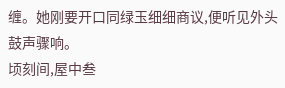缠。她刚要开口同绿玉细细商议,便听见外头鼓声骤响。
顷刻间,屋中叁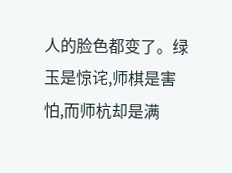人的脸色都变了。绿玉是惊诧,师棋是害怕,而师杭却是满